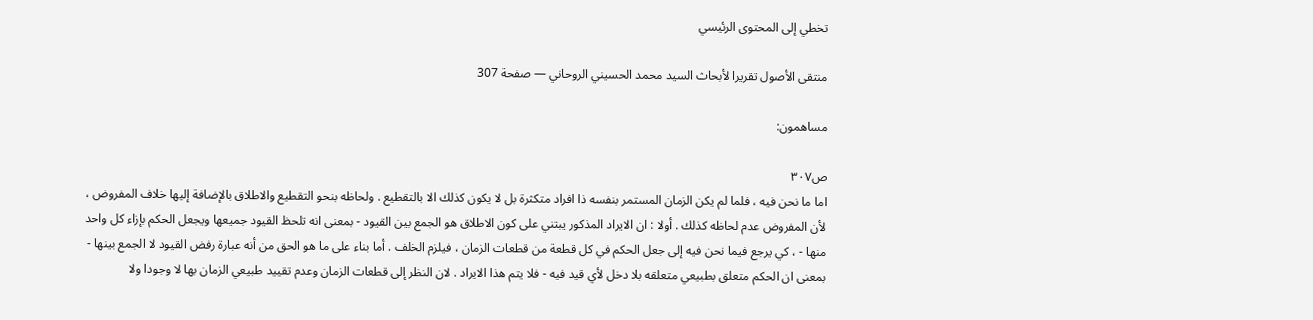تخطي إلى المحتوى الرئيسي

منتقى الأصول تقريرا لأبحاث السيد محمد الحسيني الروحاني — صفحة 307

مساهمون:

ص٣٠٧
اما ما نحن فيه ، فلما لم يكن الزمان المستمر بنفسه ذا افراد متكثرة بل لا يكون كذلك الا بالتقطيع . ولحاظه بنحو التقطيع والاطلاق بالإضافة إليها خلاف المفروض ، لأن المفروض عدم لحاظه كذلك . أولا : ان الايراد المذكور يبتني على كون الاطلاق هو الجمع بين القيود - بمعنى انه تلحظ القيود جميعها ويجعل الحكم بإزاء كل واحد منها - ، كي يرجع فيما نحن فيه إلى جعل الحكم في كل قطعة من قطعات الزمان ، فيلزم الخلف . أما بناء على ما هو الحق من أنه عبارة رفض القيود لا الجمع بينها - بمعنى ان الحكم متعلق بطبيعي متعلقه بلا دخل لأي قيد فيه - فلا يتم هذا الايراد . لان النظر إلى قطعات الزمان وعدم تقييد طبيعي الزمان بها لا وجودا ولا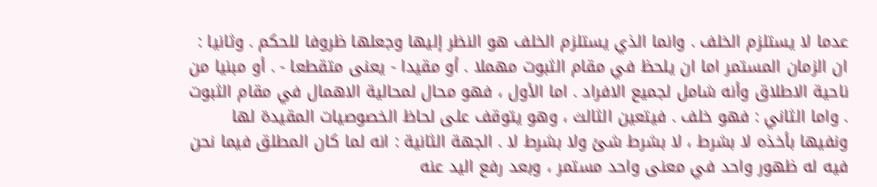عدما لا يستلزم الخلف . وانما الذي يستلزم الخلف هو النظر إليها وجعلها ظروفا للحكم . وثانيا : ان الزمان المستمر اما ان يلحظ في مقام الثبوت مهملا . أو مقيدا - يعنى متقطعا - . أو مبنيا من ناحية الاطلاق وأنه شامل لجميع الافراد . اما الأول ، فهو محال لمحالية الاهمال في مقام الثبوت . واما الثاني : فهو خلف . فيتعين الثالث ، وهو يتوقف على لحاظ الخصوصيات المقيدة لها ونفيها بأخذه لا بشرط ، لا بشرط شئ ولا بشرط لا . الجهة الثانية : انه لما كان المطلق فيما نحن فيه له ظهور واحد في معنى واحد مستمر ، وبعد رفع اليد عنه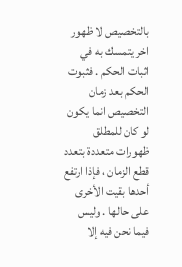بالتخصيص لا ظهور اخر يتمسك به في اثبات الحكم . فثبوت الحكم بعد زمان التخصيص انما يكون لو كان للمطلق ظهورات متعددة بتعدد قطع الزمان ، فإذا ارتفع أحدها بقيت الأخرى على حالها . وليس فيما نحن فيه إلا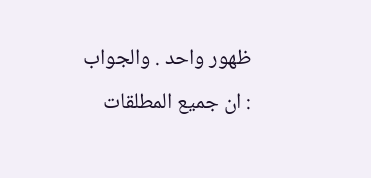ظهور واحد . والجواب : ان جميع المطلقات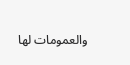والعمومات لها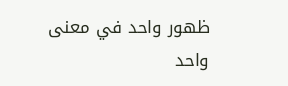ظهور واحد في معنى واحد